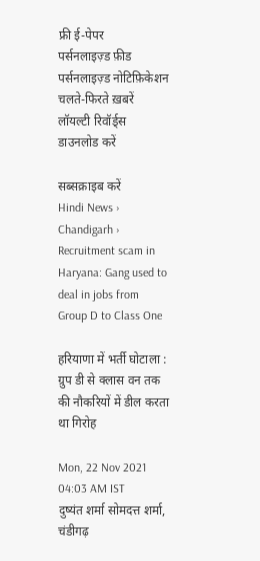फ्री ई-पेपर
पर्सनलाइज़्ड फ़ीड
पर्सनलाइज़्ड नोटिफ़िकेशन
चलते-फिरते ख़बरें
लॉयल्टी रिवॉर्ड्स
डाउनलोड करें

सब्सक्राइब करें
Hindi News ›   Chandigarh ›   Recruitment scam in Haryana: Gang used to deal in jobs from Group D to Class One

हरियाणा में भर्ती घोटाला : ग्रुप डी से क्लास वन तक की नौकरियों में डील करता था गिरोह

Mon, 22 Nov 2021 04:03 AM IST
दुष्यंत शर्मा सोमदत्त शर्मा, चंडीगढ़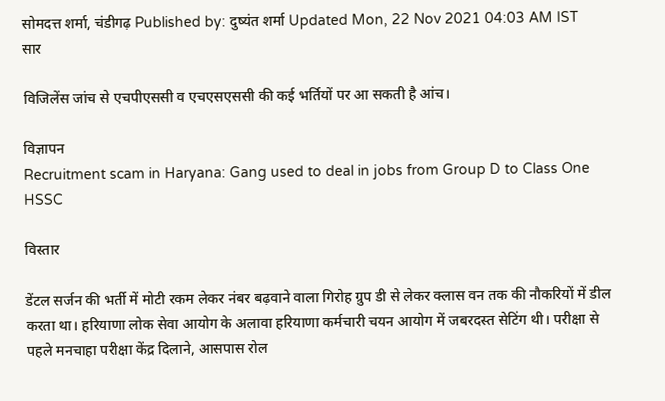सोमदत्त शर्मा, चंडीगढ़ Published by: दुष्यंत शर्मा Updated Mon, 22 Nov 2021 04:03 AM IST
सार

विजिलेंस जांच से एचपीएससी व एचएसएससी की कई भर्तियों पर आ सकती है आंच।

विज्ञापन
Recruitment scam in Haryana: Gang used to deal in jobs from Group D to Class One
HSSC

विस्तार

डेंटल सर्जन की भर्ती में मोटी रकम लेकर नंबर बढ़वाने वाला गिरोह ग्रुप डी से लेकर क्लास वन तक की नौकरियों में डील करता था। हरियाणा लोक सेवा आयोग के अलावा हरियाणा कर्मचारी चयन आयोग में जबरदस्त सेटिंग थी। परीक्षा से पहले मनचाहा परीक्षा केंद्र दिलाने, आसपास रोल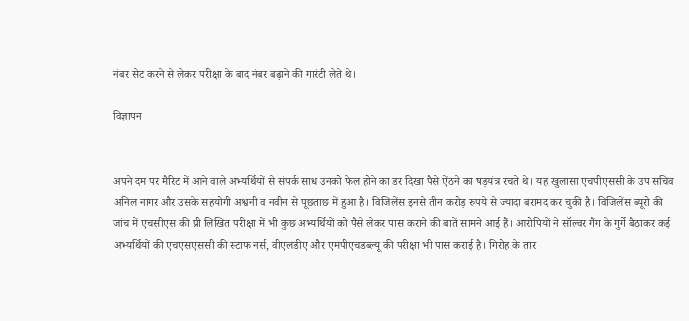नंबर सेट करने से लेकर परीक्षा के बाद नंबर बढ़ाने की गारंटी लेते थे।

विज्ञापन


अपने दम पर मैरिट में आने वाले अभ्यर्थियों से संपर्क साध उनको फेल होने का डर दिखा पैसे ऐंठने का षड़यंत्र रचते थे। यह खुलासा एचपीएससी के उप सचिव अनिल नागर और उसके सहयोगी अश्वनी व नवीन से पूछताछ में हुआ है। विजिलेंस इनसे तीन करोड़ रुपये से ज्यादा बरामद कर चुकी है। विजिलेंस ब्यूरो की जांच में एचसीएस की प्री लिखित परीक्षा में भी कुछ अभ्यर्थियों को पैसे लेकर पास कराने की बातें सामने आई हैं। आरोपियों ने सॉल्वर गैंग के गुर्गे बैठाकर कई अभ्यर्थियों की एचएसएससी की स्टाफ नर्स, वीएलडीए और एमपीएचडब्ल्यू की परीक्षा भी पास कराई है। गिरोह के तार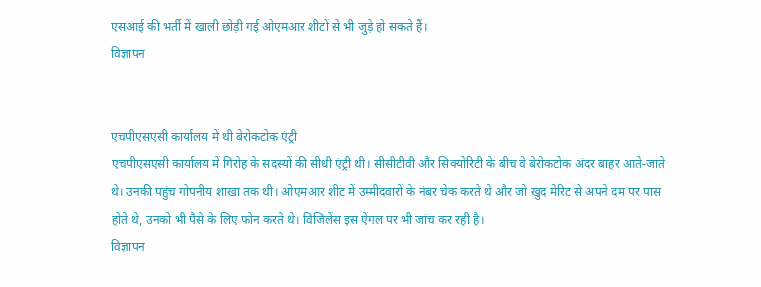एसआई की भर्ती में खाली छोड़ी गई ओएमआर शीटों से भी जुड़े हो सकते हैं।
विज्ञापन


एचपीएसएसी कार्यालय में थी बेरोकटोक एंट्री
एचपीएसएसी कार्यालय में गिरोह के सदस्यों की सीधी एंट्री थी। सीसीटीवी और सिक्योरिटी के बीच वे बेरोकटोक अंदर बाहर आते-जाते थे। उनकी पहुंच गोपनीय शाखा तक थी। ओएमआर शीट में उम्मीदवारों के नंबर चेक करते थे और जो खुद मेरिट से अपने दम पर पास होते थे, उनको भी पैसे के लिए फोन करते थे। विजिलेंस इस ऐंगल पर भी जांच कर रही है।
विज्ञापन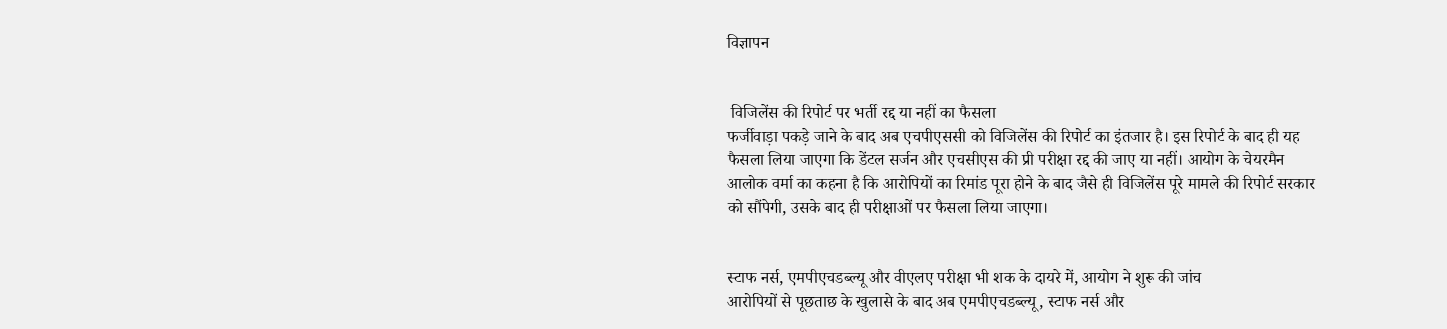विज्ञापन


 विजिलेंस की रिपोर्ट पर भर्ती रद्द या नहीं का फैसला
फर्जीवाड़ा पकड़े जाने के बाद अब एचपीएससी को विजिलेंस की रिपोर्ट का इंतजार है। इस रिपोर्ट के बाद ही यह फैसला लिया जाएगा कि डेंटल सर्जन और एचसीएस की प्री परीक्षा रद्द की जाए या नहीं। आयोग के चेयरमैन आलोक वर्मा का कहना है कि आरोपियों का रिमांड पूरा होने के बाद जैसे ही विजिलेंस पूरे मामले की रिपोर्ट सरकार को सौंपेगी, उसके बाद ही परीक्षाओं पर फैसला लिया जाएगा।


स्टाफ नर्स, एमपीएचडब्ल्यू और वीएलए परीक्षा भी शक के दायरे में, आयोग ने शुरू की जांच
आरोपियों से पूछताछ के खुलासे के बाद अब एमपीएचडब्ल्यू, स्टाफ नर्स और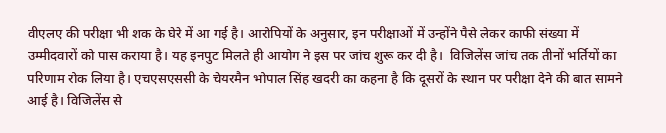वीएलए की परीक्षा भी शक के घेरे में आ गई है। आरोपियों के अनुसार, इन परीक्षाओं में उन्होंने पैसे लेकर काफी संख्या में उम्मीदवारों को पास कराया है। यह इनपुट मिलते ही आयोग ने इस पर जांच शुरू कर दी है।  विजिलेंस जांच तक तीनों भर्तियों का परिणाम रोक लिया है। एचएसएससी के चेयरमैन भोपाल सिंह खदरी का कहना है कि दूसरों के स्थान पर परीक्षा देने की बात सामने आई है। विजिलेंस से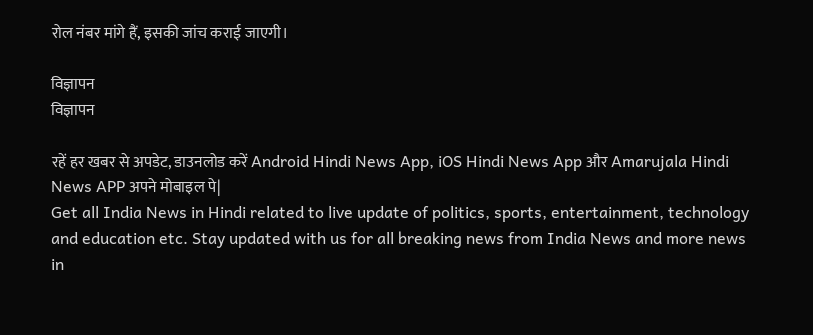रोल नंबर मांगे हैं, इसकी जांच कराई जाएगी।

विज्ञापन
विज्ञापन

रहें हर खबर से अपडेट, डाउनलोड करें Android Hindi News App, iOS Hindi News App और Amarujala Hindi News APP अपने मोबाइल पे|
Get all India News in Hindi related to live update of politics, sports, entertainment, technology and education etc. Stay updated with us for all breaking news from India News and more news in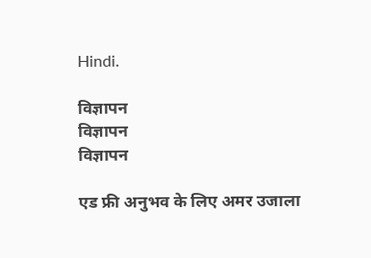Hindi.

विज्ञापन
विज्ञापन
विज्ञापन

एड फ्री अनुभव के लिए अमर उजाला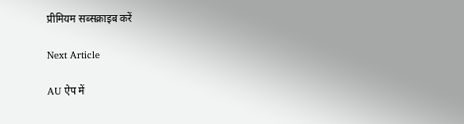प्रीमियम सब्सक्राइब करें

Next Article

AU ऐप में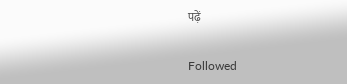पढ़ें

Followed